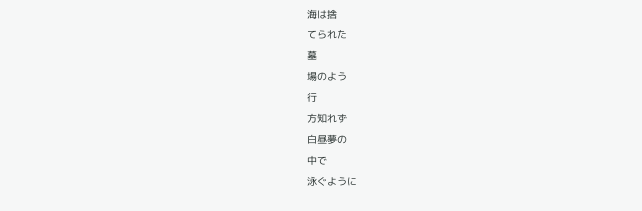海は捨
てられた
墓
場のよう
行
方知れず
白昼夢の
中で
泳ぐように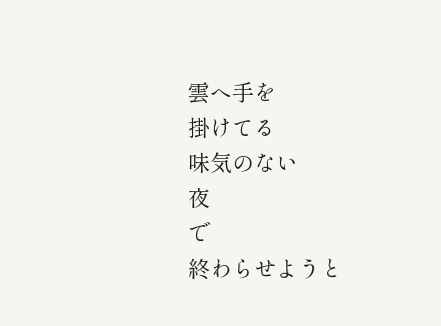雲へ手を
掛けてる
味気のない
夜
で
終わらせようと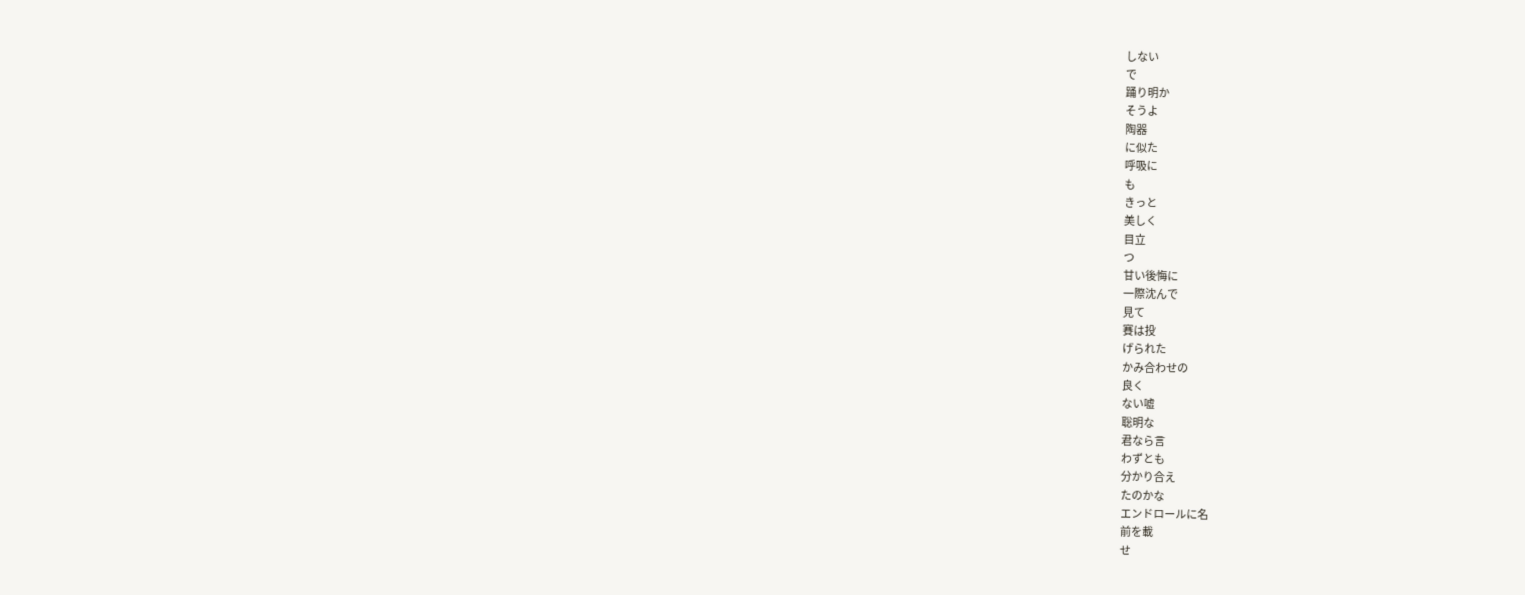しない
で
踊り明か
そうよ
陶器
に似た
呼吸に
も
きっと
美しく
目立
つ
甘い後悔に
一際沈んで
見て
賽は投
げられた
かみ合わせの
良く
ない嘘
聡明な
君なら言
わずとも
分かり合え
たのかな
エンドロールに名
前を載
せ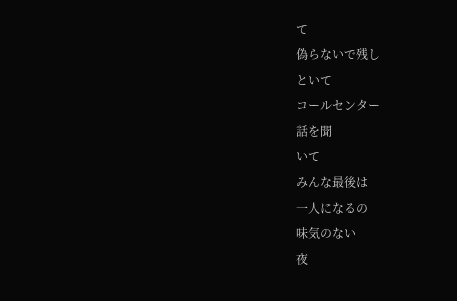て
偽らないで残し
といて
コールセンター
話を聞
いて
みんな最後は
一人になるの
味気のない
夜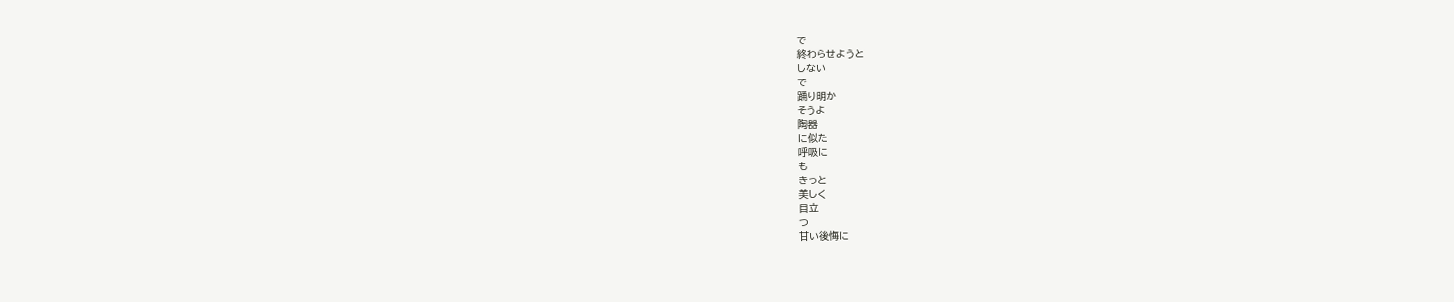で
終わらせようと
しない
で
踊り明か
そうよ
陶器
に似た
呼吸に
も
きっと
美しく
目立
つ
甘い後悔に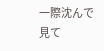一際沈んで
見て